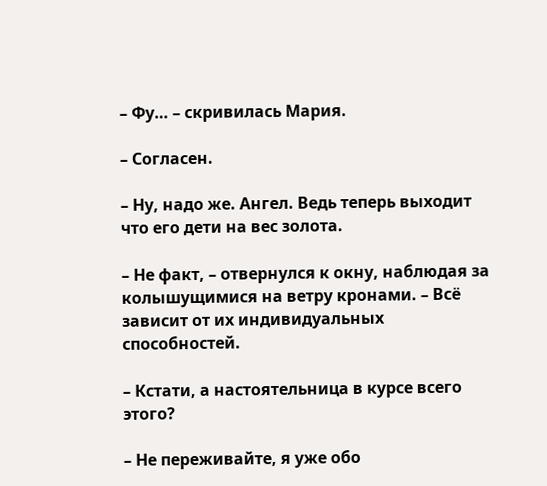– Фу… – скривилась Мария.

– Согласен.

– Ну, надо же. Ангел. Ведь теперь выходит что его дети на вес золота.

– Не факт, – отвернулся к окну, наблюдая за колышущимися на ветру кронами. – Всё зависит от их индивидуальных способностей.

– Кстати, а настоятельница в курсе всего этого?

– Не переживайте, я уже обо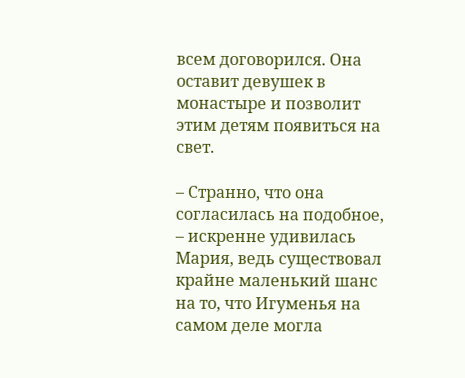всем договорился. Она оставит девушек в монастыре и позволит этим детям появиться на свет.

– Странно, что она согласилась на подобное, – искренне удивилась Мария, ведь существовал крайне маленький шанс на то, что Игуменья на самом деле могла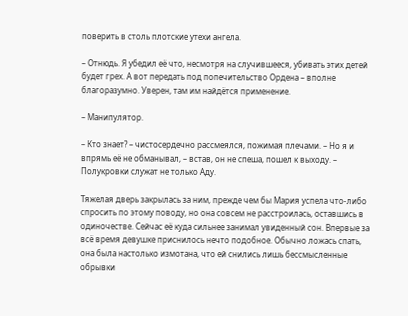поверить в столь плотские утехи ангела.

– Отнюдь. Я убедил её что, несмотря на случившееся, убивать этих детей будет грех. А вот передать под попечительство Ордена – вполне благоразумно. Уверен, там им найдётся применение.

– Манипулятор.

– Кто знает? – чистосердечно рассмеялся, пожимая плечами. – Но я и впрямь её не обманывал, – встав, он не спеша, пошел к выходу. – Полукровки служат не только Аду.

Тяжелая дверь закрылась за ним, прежде чем бы Мария успела что-либо спросить по этому поводу, но она совсем не расстроилась, оставшись в одиночестве. Сейчас её куда сильнее занимал увиденный сон. Впервые за всё время девушке приснилось нечто подобное. Обычно ложась спать, она была настолько измотана, что ей снились лишь бессмысленные обрывки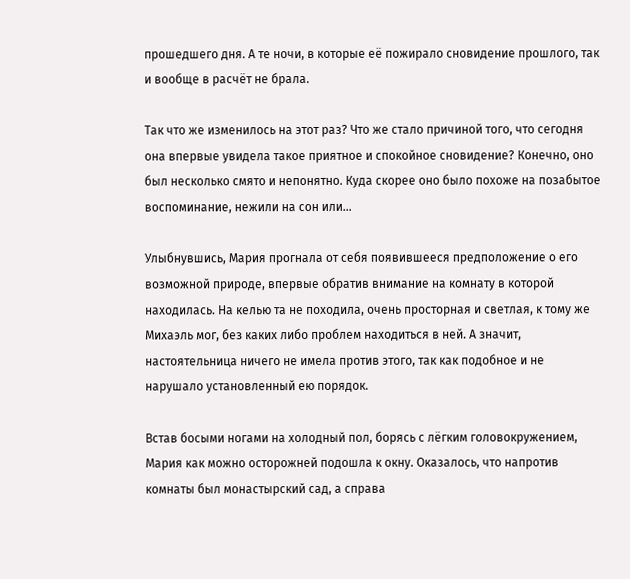прошедшего дня. А те ночи, в которые её пожирало сновидение прошлого, так и вообще в расчёт не брала.

Так что же изменилось на этот раз? Что же стало причиной того, что сегодня она впервые увидела такое приятное и спокойное сновидение? Конечно, оно был несколько смято и непонятно. Куда скорее оно было похоже на позабытое воспоминание, нежили на сон или…

Улыбнувшись, Мария прогнала от себя появившееся предположение о его возможной природе, впервые обратив внимание на комнату в которой находилась. На келью та не походила, очень просторная и светлая, к тому же Михаэль мог, без каких либо проблем находиться в ней. А значит, настоятельница ничего не имела против этого, так как подобное и не нарушало установленный ею порядок.

Встав босыми ногами на холодный пол, борясь с лёгким головокружением, Мария как можно осторожней подошла к окну. Оказалось, что напротив комнаты был монастырский сад, а справа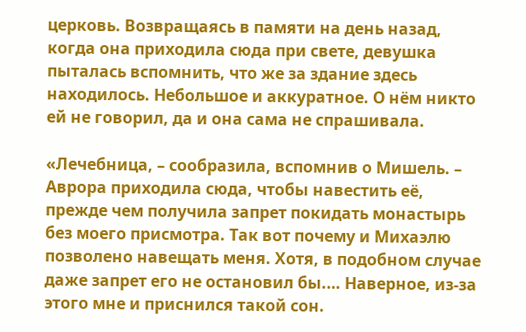церковь. Возвращаясь в памяти на день назад, когда она приходила сюда при свете, девушка пыталась вспомнить, что же за здание здесь находилось. Небольшое и аккуратное. О нём никто ей не говорил, да и она сама не спрашивала.

«Лечебница, – сообразила, вспомнив о Мишель. – Аврора приходила сюда, чтобы навестить её, прежде чем получила запрет покидать монастырь без моего присмотра. Так вот почему и Михаэлю позволено навещать меня. Хотя, в подобном случае даже запрет его не остановил бы.… Наверное, из-за этого мне и приснился такой сон.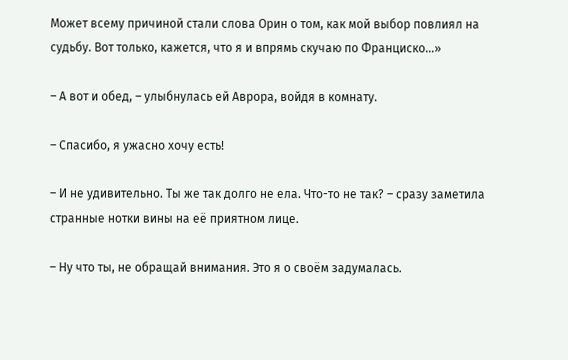Может всему причиной стали слова Орин о том, как мой выбор повлиял на судьбу. Вот только, кажется, что я и впрямь скучаю по Франциско…»

– А вот и обед, – улыбнулась ей Аврора, войдя в комнату.

– Спасибо, я ужасно хочу есть!

– И не удивительно. Ты же так долго не ела. Что-то не так? – сразу заметила странные нотки вины на её приятном лице.

– Ну что ты, не обращай внимания. Это я о своём задумалась.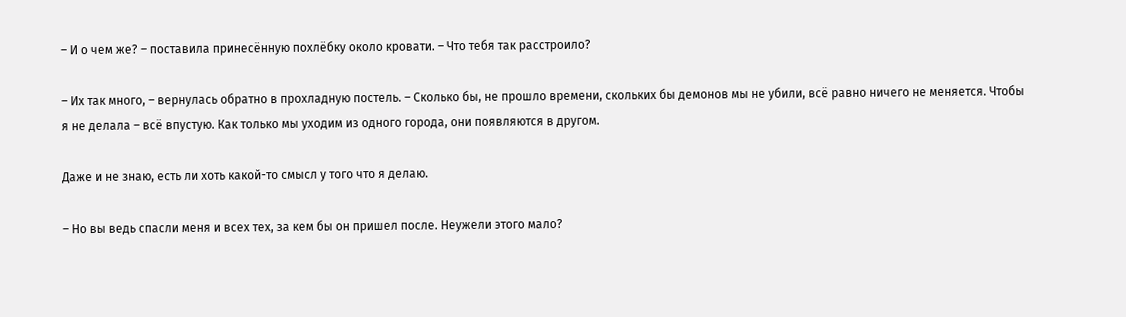– И о чем же? – поставила принесённую похлёбку около кровати. – Что тебя так расстроило?

– Их так много, – вернулась обратно в прохладную постель. – Сколько бы, не прошло времени, скольких бы демонов мы не убили, всё равно ничего не меняется. Чтобы я не делала – всё впустую. Как только мы уходим из одного города, они появляются в другом.

Даже и не знаю, есть ли хоть какой-то смысл у того что я делаю.

– Но вы ведь спасли меня и всех тех, за кем бы он пришел после. Неужели этого мало?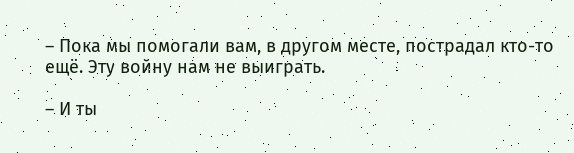– Пока мы помогали вам, в другом месте, пострадал кто-то ещё. Эту войну нам не выиграть.

– И ты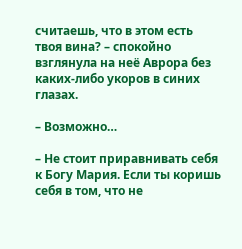считаешь, что в этом есть твоя вина? – спокойно взглянула на неё Аврора без каких-либо укоров в синих глазах.

– Возможно…

– Не стоит приравнивать себя к Богу Мария. Если ты коришь себя в том, что не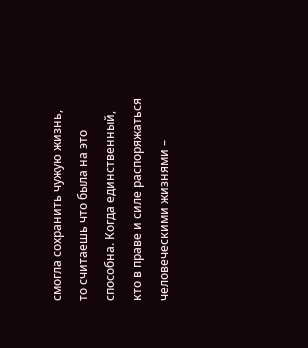смогла сохранить чужую жизнь, то считаешь что была на это способна. Когда единственный, кто в праве и силе распоряжаться человеческими жизнями –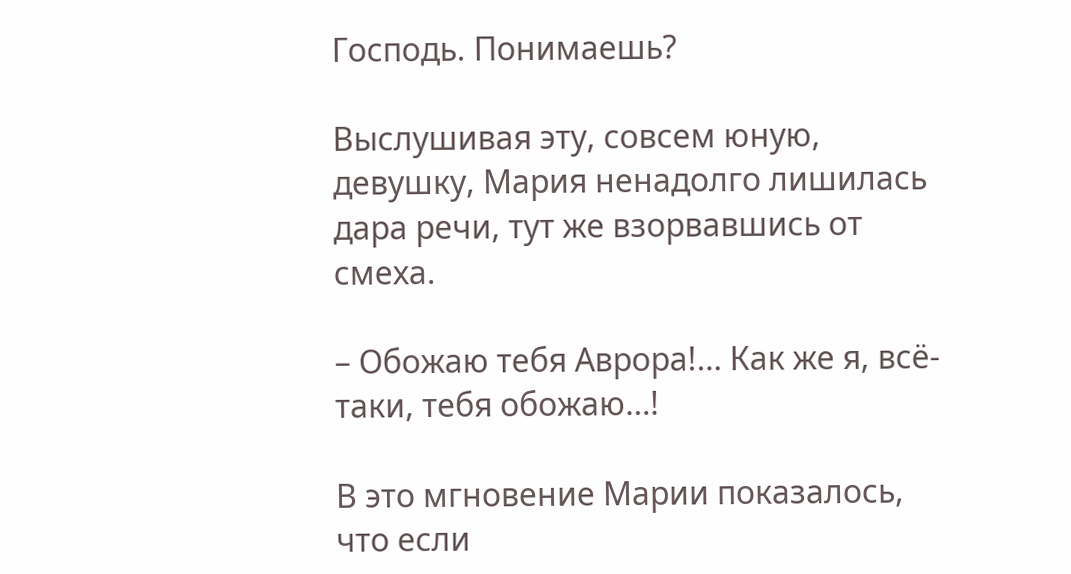Господь. Понимаешь?

Выслушивая эту, совсем юную, девушку, Мария ненадолго лишилась дара речи, тут же взорвавшись от смеха.

– Обожаю тебя Аврора!… Как же я, всё-таки, тебя обожаю…!

В это мгновение Марии показалось, что если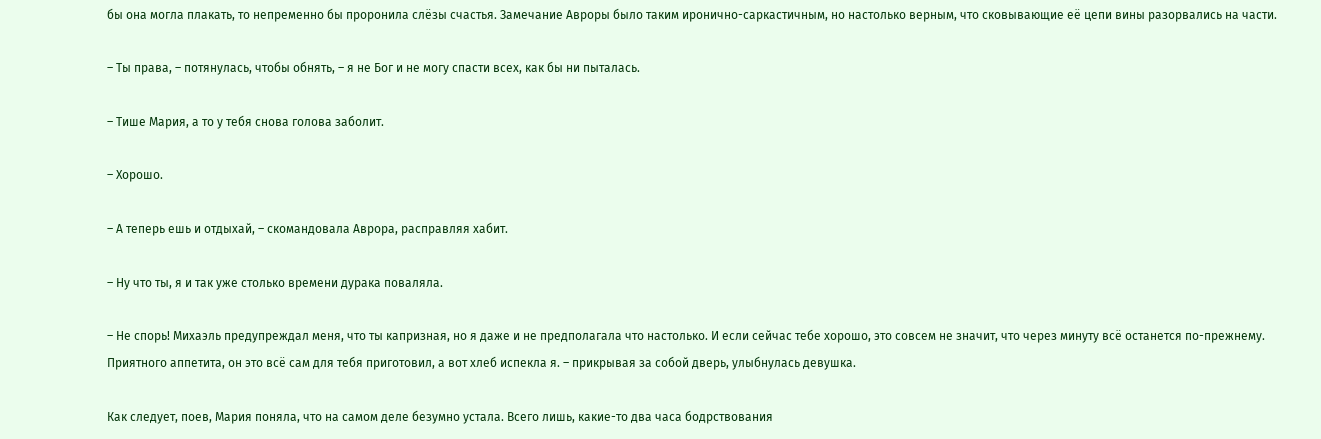бы она могла плакать, то непременно бы проронила слёзы счастья. Замечание Авроры было таким иронично-саркастичным, но настолько верным, что сковывающие её цепи вины разорвались на части.

– Ты права, – потянулась, чтобы обнять, – я не Бог и не могу спасти всех, как бы ни пыталась.

– Тише Мария, а то у тебя снова голова заболит.

– Хорошо.

– А теперь ешь и отдыхай, – скомандовала Аврора, расправляя хабит.

– Ну что ты, я и так уже столько времени дурака поваляла.

– Не спорь! Михаэль предупреждал меня, что ты капризная, но я даже и не предполагала что настолько. И если сейчас тебе хорошо, это совсем не значит, что через минуту всё останется по-прежнему. Приятного аппетита, он это всё сам для тебя приготовил, а вот хлеб испекла я. – прикрывая за собой дверь, улыбнулась девушка.

Как следует, поев, Мария поняла, что на самом деле безумно устала. Всего лишь, какие-то два часа бодрствования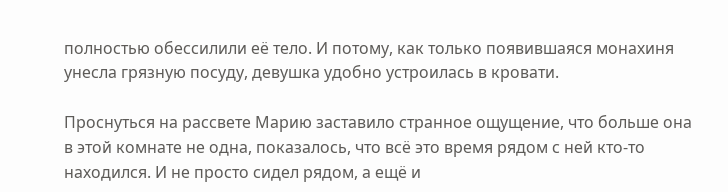полностью обессилили её тело. И потому, как только появившаяся монахиня унесла грязную посуду, девушка удобно устроилась в кровати.

Проснуться на рассвете Марию заставило странное ощущение, что больше она в этой комнате не одна, показалось, что всё это время рядом с ней кто-то находился. И не просто сидел рядом, а ещё и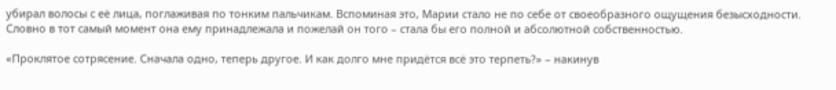убирал волосы с её лица, поглаживая по тонким пальчикам. Вспоминая это, Марии стало не по себе от своеобразного ощущения безысходности. Словно в тот самый момент она ему принадлежала и пожелай он того – стала бы его полной и абсолютной собственностью.

«Проклятое сотрясение. Сначала одно, теперь другое. И как долго мне придётся всё это терпеть?» – накинув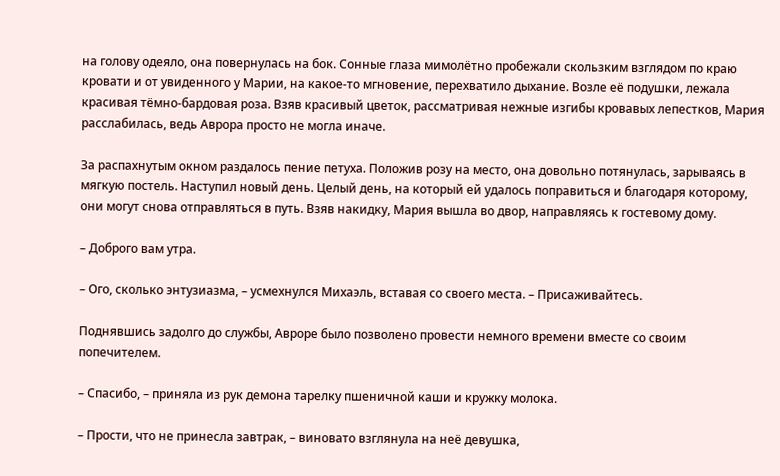на голову одеяло, она повернулась на бок. Сонные глаза мимолётно пробежали скользким взглядом по краю кровати и от увиденного у Марии, на какое-то мгновение, перехватило дыхание. Возле её подушки, лежала красивая тёмно-бардовая роза. Взяв красивый цветок, рассматривая нежные изгибы кровавых лепестков, Мария расслабилась, ведь Аврора просто не могла иначе.

За распахнутым окном раздалось пение петуха. Положив розу на место, она довольно потянулась, зарываясь в мягкую постель. Наступил новый день. Целый день, на который ей удалось поправиться и благодаря которому, они могут снова отправляться в путь. Взяв накидку, Мария вышла во двор, направляясь к гостевому дому.

– Доброго вам утра.

– Ого, сколько энтузиазма, – усмехнулся Михаэль, вставая со своего места. – Присаживайтесь.

Поднявшись задолго до службы, Авроре было позволено провести немного времени вместе со своим попечителем.

– Спасибо, – приняла из рук демона тарелку пшеничной каши и кружку молока.

– Прости, что не принесла завтрак, – виновато взглянула на неё девушка,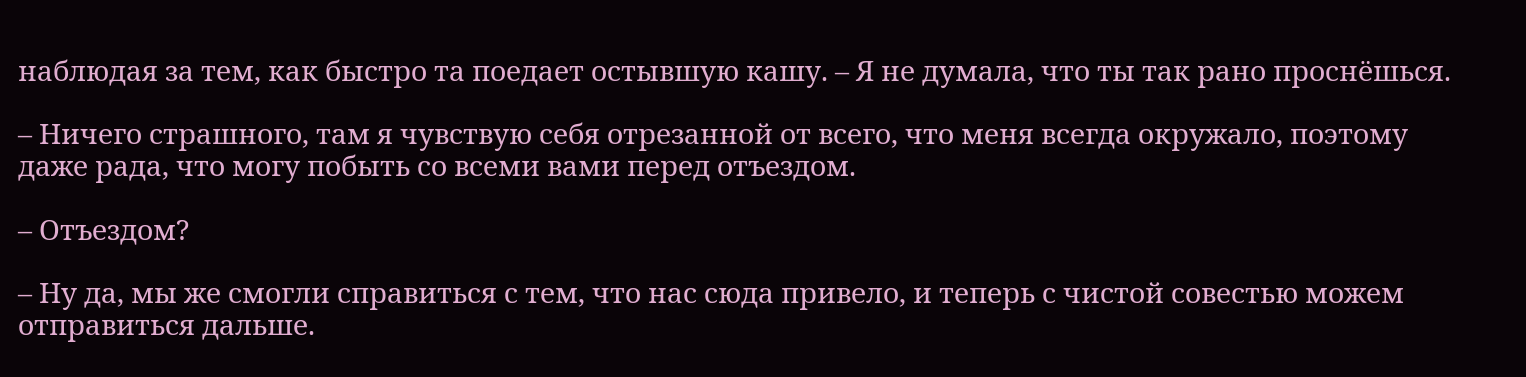наблюдая за тем, как быстро та поедает остывшую кашу. – Я не думала, что ты так рано проснёшься.

– Ничего страшного, там я чувствую себя отрезанной от всего, что меня всегда окружало, поэтому даже рада, что могу побыть со всеми вами перед отъездом.

– Отъездом?

– Ну да, мы же смогли справиться с тем, что нас сюда привело, и теперь с чистой совестью можем отправиться дальше.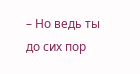– Но ведь ты до сих пор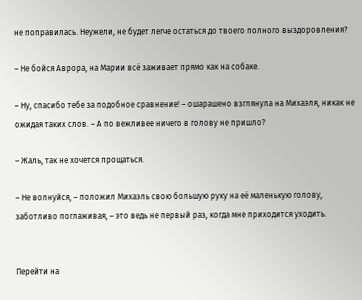не поправилась. Неужели, не будет легче остаться до твоего полного выздоровления?

– Не бойся Аврора, на Марии всё заживает прямо как на собаке.

– Ну, спасибо тебе за подобное сравнение! – ошарашено взглянула на Михаэля, никак не ожидая таких слов. – А по вежливее ничего в голову не пришло?

– Жаль, так не хочется прощаться.

– Не волнуйся, – положил Михаэль свою большую руку на её маленькую голову, заботливо поглаживая, – это ведь не первый раз, когда мне приходится уходить.


Перейти на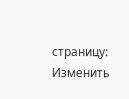страницу:
Изменить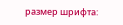размер шрифта: